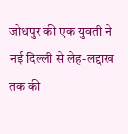जोधपुर की एक युवती ने नई दिल्ली से लेह-लद्दाख तक की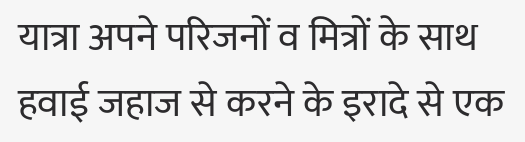यात्रा अपने परिजनों व मित्रों के साथ हवाई जहाज से करने के इरादे से एक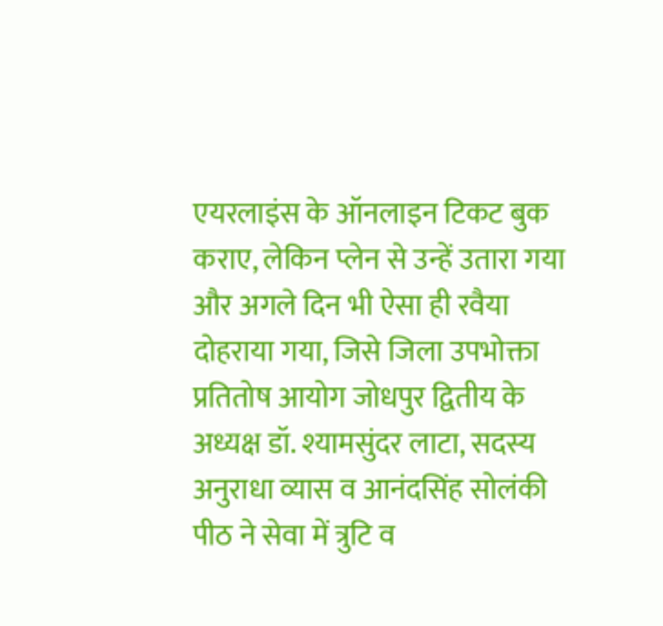एयरलाइंस के ऑनलाइन टिकट बुक कराए, लेकिन प्लेन से उन्हें उतारा गया और अगले दिन भी ऐसा ही रवैया दोहराया गया, जिसे जिला उपभोक्ता प्रतितोष आयोग जोधपुर द्वितीय के अध्यक्ष डॉ. श्यामसुंदर लाटा, सदस्य अनुराधा व्यास व आनंदसिंह सोलंकी पीठ ने सेवा में त्रुटि व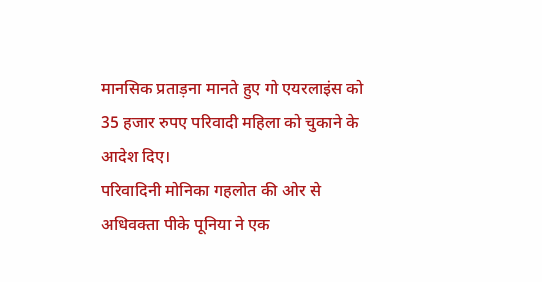मानसिक प्रताड़ना मानते हुए गो एयरलाइंस को 35 हजार रुपए परिवादी महिला को चुकाने के आदेश दिए।
परिवादिनी मोनिका गहलोत की ओर से अधिवक्ता पीके पूनिया ने एक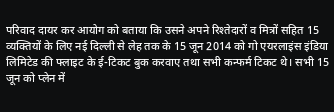परिवाद दायर कर आयोग को बताया कि उसने अपने रिश्तेदारों व मित्रों सहित 15 व्यक्तियों के लिए नई दिल्ली से लेह तक के 15 जून 2014 को गो एयरलाइंस इंडिया लिमिटेड की फ्लाइट के ई-टिकट बुक करवाए तथा सभी कन्फर्म टिकट थे। सभी 15 जून को प्लेन में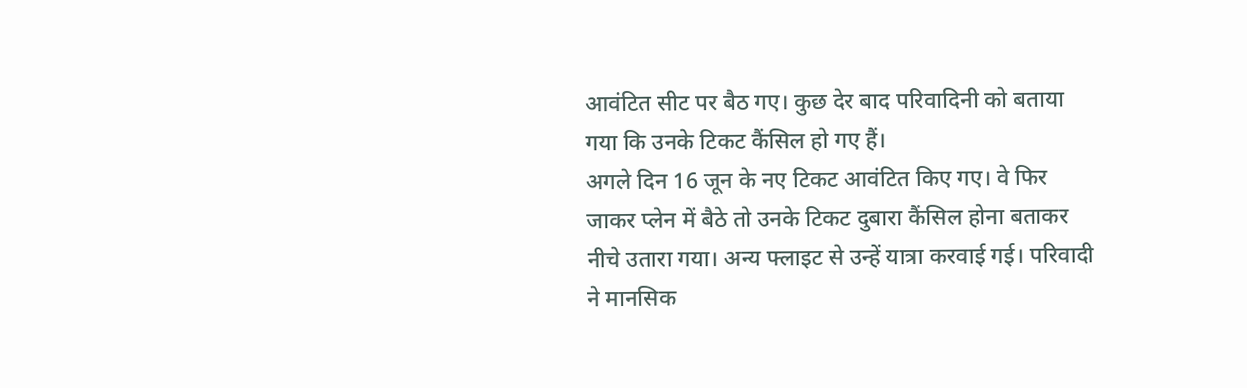आवंटित सीट पर बैठ गए। कुछ देर बाद परिवादिनी को बताया गया कि उनके टिकट कैंसिल हो गए हैं।
अगले दिन 16 जून के नए टिकट आवंटित किए गए। वे फिर जाकर प्लेन में बैठे तो उनके टिकट दुबारा कैंसिल होना बताकर नीचे उतारा गया। अन्य फ्लाइट से उन्हें यात्रा करवाई गई। परिवादी ने मानसिक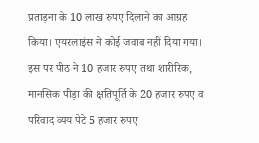प्रताड़ना के 10 लाख रुपए दिलाने का आग्रह किया। एयरलाइंस ने कोई जवाब नहीं दिया गया। इस पर पीठ ने 10 हजार रुपए तथा शारीरिक, मानसिक पीड़ा की क्षतिपूर्ति के 20 हजार रुपए व परिवाद व्यय पेटे 5 हजार रुपए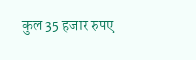कुल 35 हजार रुपए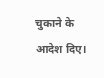चुकाने के आदेश दिए।